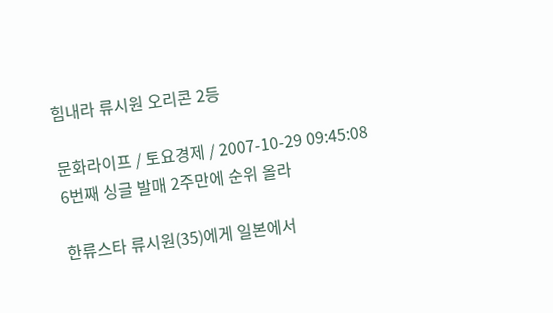힘내라 류시원 오리콘 2등

문화라이프 / 토요경제 / 2007-10-29 09:45:08
6번째 싱글 발매 2주만에 순위 올라

한류스타 류시원(35)에게 일본에서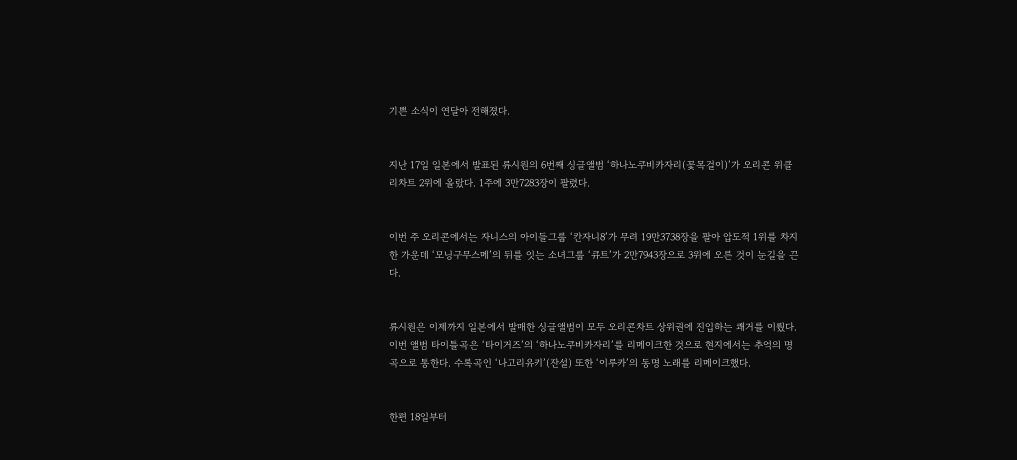기쁜 소식이 연달아 전해졌다.


지난 17일 일본에서 발표된 류시원의 6번째 싱글앨범 ‘하나노쿠비카자리(꽃목걸이)’가 오리콘 위클리차트 2위에 올랐다. 1주에 3만7283장이 팔렸다.


이번 주 오리콘에서는 자니스의 아이들그룹 ‘칸자니8’가 무려 19만3738장을 팔아 압도적 1위를 차지한 가운데 ‘모닝구무스메’의 뒤를 잇는 소녀그룹 ‘큐트’가 2만7943장으로 3위에 오른 것이 눈길을 끈다.


류시원은 이제까지 일본에서 발매한 싱글앨범이 모두 오리콘차트 상위권에 진입하는 쾌거를 이뤘다. 이번 앨범 타이틀곡은 ‘타이거즈’의 ‘하나노쿠비카자리’를 리메이크한 것으로 현지에서는 추억의 명곡으로 통한다. 수록곡인 ‘나고리유키’(잔설) 또한 ‘이루카’의 동명 노래를 리메이크했다.


한편 18일부터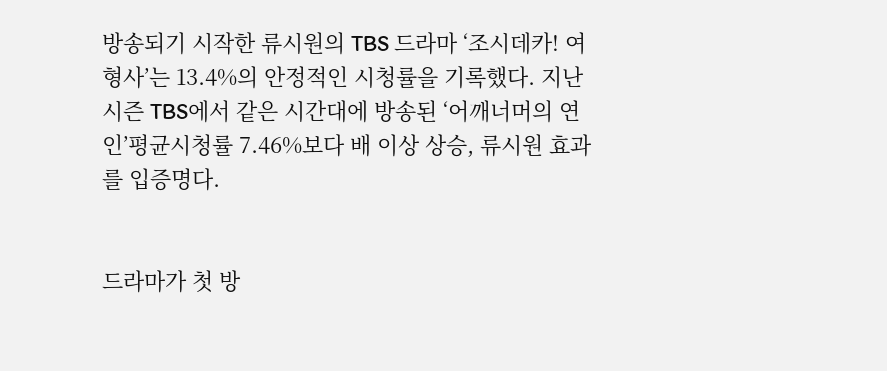방송되기 시작한 류시원의 TBS 드라마 ‘조시데카! 여형사’는 13.4%의 안정적인 시청률을 기록했다. 지난 시즌 TBS에서 같은 시간대에 방송된 ‘어깨너머의 연인’평균시청률 7.46%보다 배 이상 상승, 류시원 효과를 입증명다.


드라마가 첫 방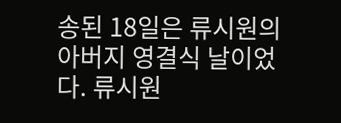송된 18일은 류시원의 아버지 영결식 날이었다. 류시원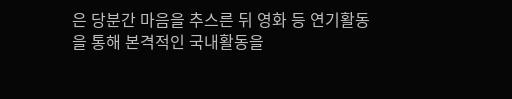은 당분간 마음을 추스른 뒤 영화 등 연기활동을 통해 본격적인 국내활동을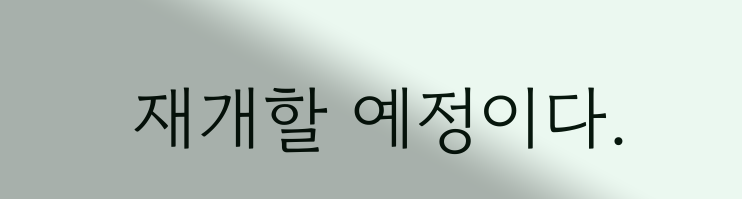재개할 예정이다.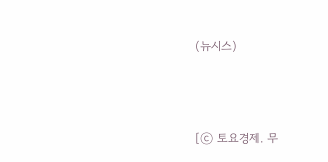(뉴시스)




[ⓒ 토요경제. 무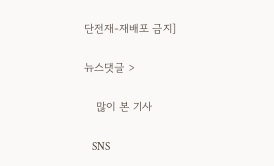단전재-재배포 금지]

뉴스댓글 >

    많이 본 기사

    SNS